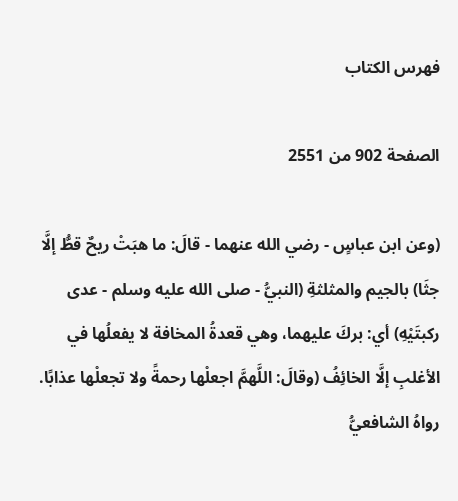فهرس الكتاب

الصفحة 902 من 2551

(وعن ابن عباسٍ - رضي الله عنهما - قالَ: ما هبَتْ ريحٌ قطُّ إلَّا جثَا) بالجيم والمثلثةِ (النبيُّ - صلى الله عليه وسلم - عدى ركبتَيْهِ) أي: بركَ عليهما، وهي قعدةُ المخافة لا يفعلُها في الأغلبِ إلَّا الخائِفُ (وقالَ: اللَّهمَّ اجعلْها رحمةً ولا تجعلْها عذابًا. رواهُ الشافعيُّ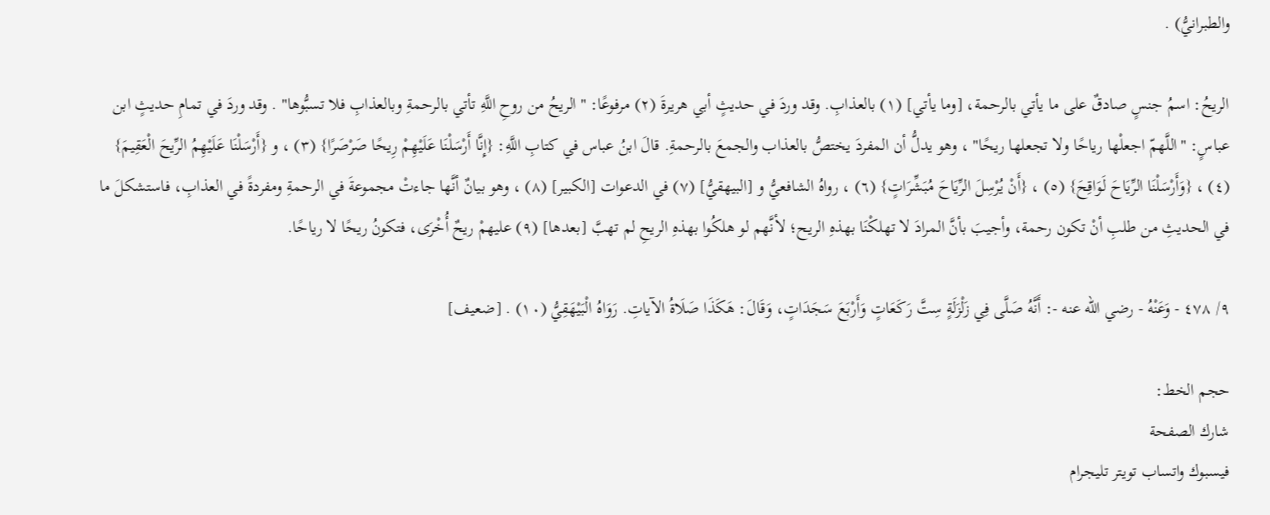والطبرانيُّ) .

الريحُ: اسمُ جنسٍ صادقٌ على ما يأتي بالرحمة، [وما يأتي] (١) بالعذابِ. وقد وردَ في حديثٍ أبي هريرةَ (٢) مرفوعًا: "الريحُ من روحِ اللَّهِ تأتي بالرحمةِ وبالعذابِ فلا تسبُّوها" . وقد وردَ في تمامِ حديثٍ ابن عباسٍ: "اللَّهمّ اجعلْها رياحًا ولا تجعلها ريحًا" ، وهو يدلُّ أن المفردَ يختصُّ بالعذاب والجمعَ بالرحمةِ. قالَ ابنُ عباس في كتابِ اللَّهِ: {إِنَّا أَرْسَلْنَا عَلَيْهِمْ رِيحًا صَرْصَرًا} (٣) ، و {أَرْسَلْنَا عَلَيْهِمُ الرِّيحَ الْعَقِيمَ} (٤) ، {وَأَرْسَلْنَا الرِّيَاحَ لَوَاقِحَ} (٥) ، {أَنْ يُرْسِلَ الرِّيَاحَ مُبَشِّرَاتٍ} (٦) ، رواهُ الشافعيُّ و [البيهقيُّ] (٧) في الدعوات [الكبير] (٨) ، وهو بيانٌ أنَّها جاءتْ مجموعةَ في الرحمةِ ومفردةً في العذابِ، فاستشكلَ ما في الحديثِ من طلبِ أنْ تكون رحمة، وأجيبَ بأنَّ المرادَ لا تهلكْنَا بهذهِ الريح؛ لأنَّهم لو هلكُوا بهذهِ الريحِ لم تهبَّ [بعدها] (٩) عليهمْ ريحٌ أُخْرَى، فتكونُ ريحًا لا رياحًا.

٩/ ٤٧٨ - وَعَنْهُ - رضي الله عنه -: أَنَّهُ صَلَّى فِي زَلْزَلَةٍ سِتَّ رَكَعَاتٍ وَأَرْبَعَ سَجَدَاتٍ، وَقَالَ: هَكَذَا صَلَاةُ الآياتِ. رَوَاهُ الْبَيْهَقِيُّ (١٠) . [ضعيف]

حجم الخط:
شارك الصفحة
فيسبوك واتساب تويتر تليجرام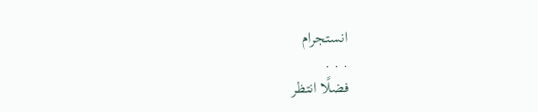انستجرام
. . .
فضلًا انتظر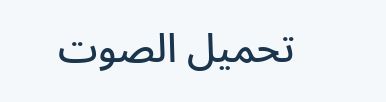تحميل الصوت